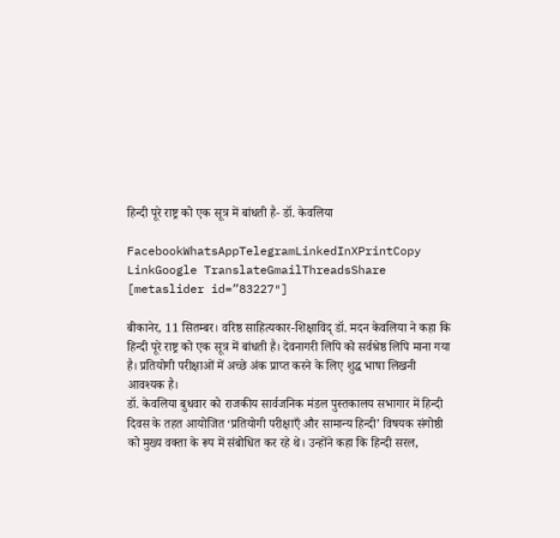हिन्दी पूरे राष्ट्र को एक सूत्र में बांधती है- डॉ. केवलिया

FacebookWhatsAppTelegramLinkedInXPrintCopy LinkGoogle TranslateGmailThreadsShare
[metaslider id=”83227″]

बीकानेर, 11 सितम्बर। वरिष्ठ साहित्यकार-शिक्षाविद् डॉ. मदन केवलिया ने कहा कि हिन्दी पूरे राष्ट्र को एक सूत्र में बांधती है। देवनागरी लिपि को सर्वश्रेष्ठ लिपि माना गया है। प्रतियोगी परीक्षाओं में अच्छे अंक प्राप्त करने के लिए शुद्ध भाषा लिखनी आवश्यक है।
डॉ. केवलिया बुधवार को राजकीय सार्वजनिक मंडल पुस्तकालय सभागार में हिन्दी दिवस के तहत आयोजित ‘प्रतियोगी परीक्षाएँ और सामान्य हिन्दी’ विषयक संगोष्ठी को मुख्य वक्ता के रूप में संबोधित कर रहे थे। उन्होंने कहा कि हिन्दी सरल,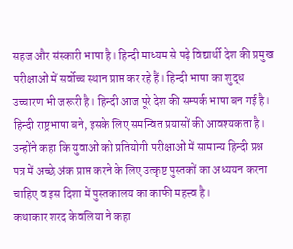सहज और संस्कारी भाषा है। हिन्दी माध्यम से पढ़े विद्यार्थी देश की प्रमुख परीक्षाओं में सर्वोच्च स्थान प्राप्त कर रहे हैं। हिन्दी भाषा का शुद्ध उच्चारण भी जरूरी है। हिन्दी आज पूरे देश की सम्पर्क भाषा बन गई है। हिन्दी राष्ट्रभाषा बने, इसके लिए समन्वित प्रयासों की आवश्यकता है। उन्होंने कहा कि युवाओं को प्रतियोगी परीक्षाओं में सामान्य हिन्दी प्रश्न पत्र में अच्छे अंक प्राप्त करने के लिए उत्कृष्ट पुस्तकों का अध्ययन करना चाहिए व इस दिशा में पुस्तकालय का काफी महत्त्व है।
कथाकार शरद केवलिया ने कहा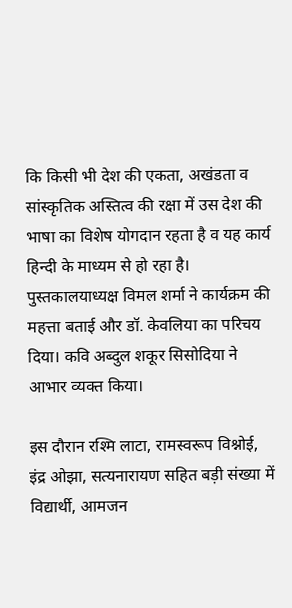कि किसी भी देश की एकता, अखंडता व सांस्कृतिक अस्तित्व की रक्षा में उस देश की भाषा का विशेष योगदान रहता है व यह कार्य हिन्दी के माध्यम से हो रहा है। पुस्तकालयाध्यक्ष विमल शर्मा ने कार्यक्रम की महत्ता बताई और डॉ. केवलिया का परिचय दिया। कवि अब्दुल शकूर सिसोदिया ने आभार व्यक्त किया।

इस दौरान रश्मि लाटा, रामस्वरूप विश्नोई, इंद्र ओझा, सत्यनारायण सहित बड़ी संख्या में विद्यार्थी, आमजन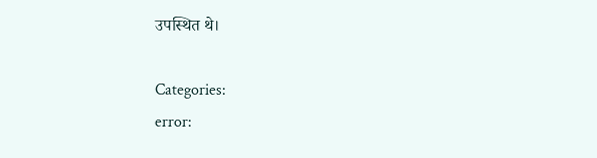उपस्थित थे।

Categories:
error: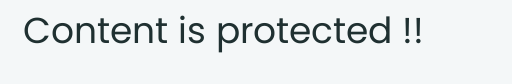Content is protected !!